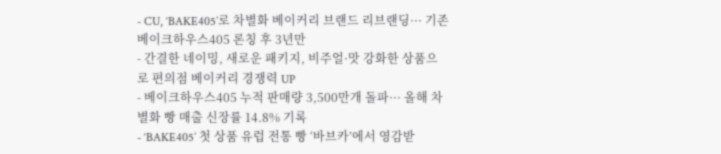- CU, ‘BAKE405’로 차별화 베이커리 브랜드 리브랜딩··· 기존 베이크하우스405 론칭 후 3년만
- 간결한 네이밍, 새로운 패키지, 비주얼·맛 강화한 상품으로 편의점 베이커리 경쟁력 UP
- 베이크하우스405 누적 판매량 3,500만개 돌파··· 올해 차별화 빵 매출 신장률 14.8% 기록
- ‘BAKE405’ 첫 상품 유럽 전통 빵 ‘바브카’에서 영감받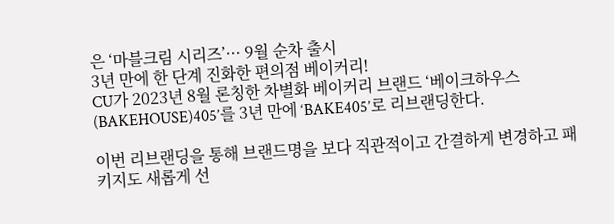은 ‘마블크림 시리즈’··· 9월 순차 출시
3년 만에 한 단계 진화한 편의점 베이커리!
CU가 2023년 8월 론칭한 차별화 베이커리 브랜드 ‘베이크하우스(BAKEHOUSE)405’를 3년 만에 ‘BAKE405’로 리브랜딩한다.

이번 리브랜딩을 통해 브랜드명을 보다 직관적이고 간결하게 변경하고 패키지도 새롭게 선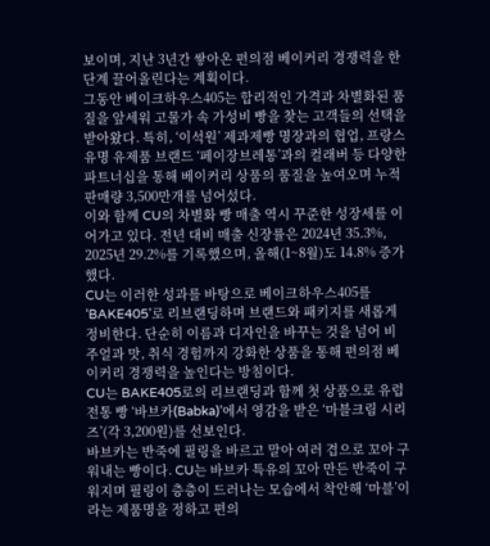보이며, 지난 3년간 쌓아온 편의점 베이커리 경쟁력을 한 단계 끌어올린다는 계획이다.
그동안 베이크하우스405는 합리적인 가격과 차별화된 품질을 앞세워 고물가 속 가성비 빵을 찾는 고객들의 선택을 받아왔다. 특히, ‘이석원’ 제과제빵 명장과의 협업, 프랑스 유명 유제품 브랜드 ‘페이장브레통’과의 컬래버 등 다양한 파트너십을 통해 베이커리 상품의 품질을 높여오며 누적 판매량 3,500만개를 넘어섰다.
이와 함께 CU의 차별화 빵 매출 역시 꾸준한 성장세를 이어가고 있다. 전년 대비 매출 신장률은 2024년 35.3%, 2025년 29.2%를 기록했으며, 올해(1~8월)도 14.8% 증가했다.
CU는 이러한 성과를 바탕으로 베이크하우스405를 ‘BAKE405’로 리브랜딩하며 브랜드와 패키지를 새롭게 정비한다. 단순히 이름과 디자인을 바꾸는 것을 넘어 비주얼과 맛, 취식 경험까지 강화한 상품을 통해 편의점 베이커리 경쟁력을 높인다는 방침이다.
CU는 BAKE405로의 리브랜딩과 함께 첫 상품으로 유럽 전통 빵 ‘바브카(Babka)’에서 영감을 받은 ‘마블크림 시리즈’(각 3,200원)를 선보인다.
바브카는 반죽에 필링을 바르고 말아 여러 겹으로 꼬아 구워내는 빵이다. CU는 바브카 특유의 꼬아 만든 반죽이 구워지며 필링이 층층이 드러나는 모습에서 착안해 ‘마블’이라는 제품명을 정하고 편의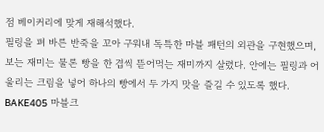점 베이커리에 맞게 재해석했다.
필링을 펴 바른 반죽을 꼬아 구워내 독특한 마블 패턴의 외관을 구현했으며, 보는 재미는 물론 빵을 한 겹씩 뜯어먹는 재미까지 살렸다. 안에는 필링과 어울리는 크림을 넣어 하나의 빵에서 두 가지 맛을 즐길 수 있도록 했다.
BAKE405 마블크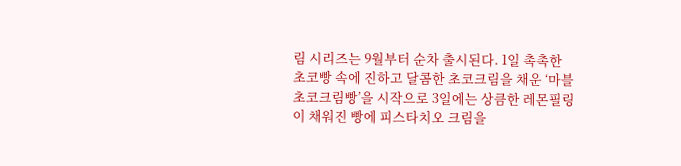림 시리즈는 9월부터 순차 출시된다. 1일 촉촉한 초코빵 속에 진하고 달콤한 초코크림을 채운 ‘마블초코크림빵’을 시작으로 3일에는 상큼한 레몬필링이 채워진 빵에 피스타치오 크림을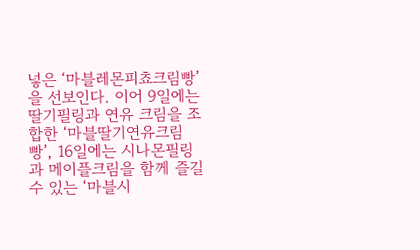넣은 ‘마블레몬피쵸크림빵’을 선보인다. 이어 9일에는 딸기필링과 연유 크림을 조합한 ‘마블딸기연유크림빵’, 16일에는 시나몬필링과 메이플크림을 함께 즐길 수 있는 ‘마블시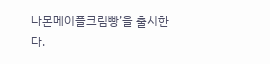나몬메이플크림빵’을 출시한다.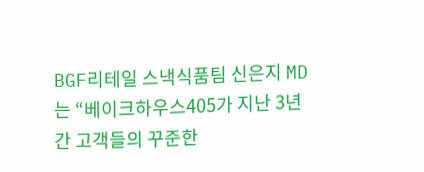BGF리테일 스낵식품팀 신은지 MD는 “베이크하우스405가 지난 3년간 고객들의 꾸준한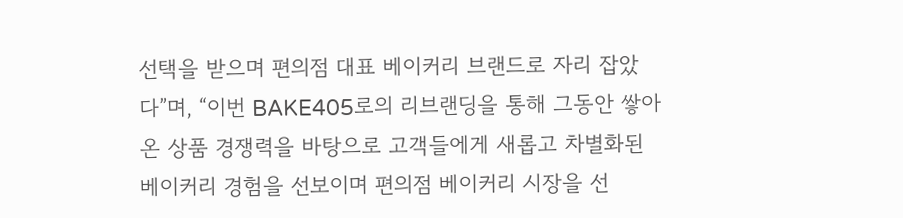선택을 받으며 편의점 대표 베이커리 브랜드로 자리 잡았다”며, “이번 BAKE405로의 리브랜딩을 통해 그동안 쌓아온 상품 경쟁력을 바탕으로 고객들에게 새롭고 차별화된 베이커리 경험을 선보이며 편의점 베이커리 시장을 선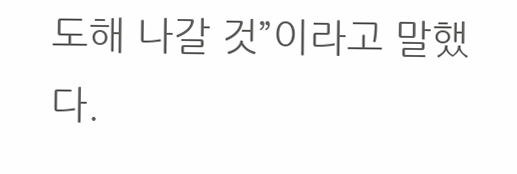도해 나갈 것”이라고 말했다.